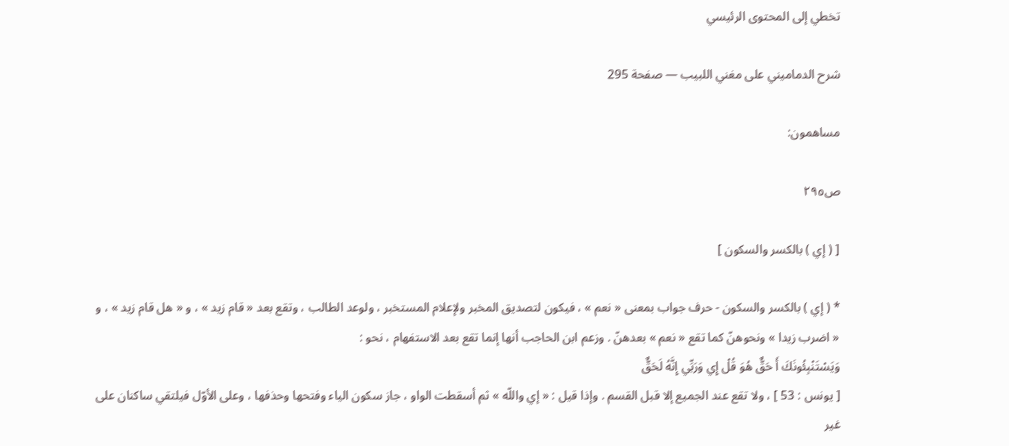تخطي إلى المحتوى الرئيسي

شرح الدماميني على مغني اللبيب — صفحة 295

مساهمون:

ص٢٩٥

[ ( إي ) بالكسر والسكون ]

* ( إي ) بالكسر والسكون - حرف جواب بمعنى « نعم » ، فيكون لتصديق المخبر ولإعلام المستخبر ، ولوعد الطالب ، وتقع بعد « قام زيد » ، و « هل قام زيد » ، و « اضرب زيدا » ونحوهنّ كما تقع « نعم » بعدهنّ . وزعم ابن الحاجب أنها إنما تقع بعد الاستفهام ، نحو :
وَيَسْتَنْبِئُونَكَ أَ حَقٌّ هُوَ قُلْ إِي وَرَبِّي إِنَّهُ لَحَقٌّ
[ يونس : 53 ] ، ولا تقع عند الجميع إلا قبل القسم . وإذا قيل : « إي واللّه » ثم أسقطت الواو ، جاز سكون الياء وفتحها وحذفها ، وعلى الأوّل فيلتقي ساكنان على غير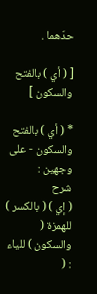حدّهما .

[ ( أي ) بالفتح والسكون ]

* ( أي ) بالفتح والسكون - على وجهين :
شرح
( إي ) ( بالكسر ) للهمزة ( والسكون ) للياء : (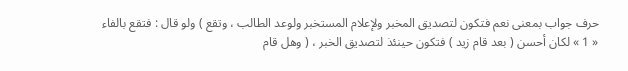حرف جواب بمعنى نعم فتكون لتصديق المخبر ولإعلام المستخبر ولوعد الطالب ، وتقع ) ولو قال : فتقع بالفاء « 1 » لكان أحسن ( بعد قام زيد ) فتكون حينئذ لتصديق الخبر ، ( وهل قام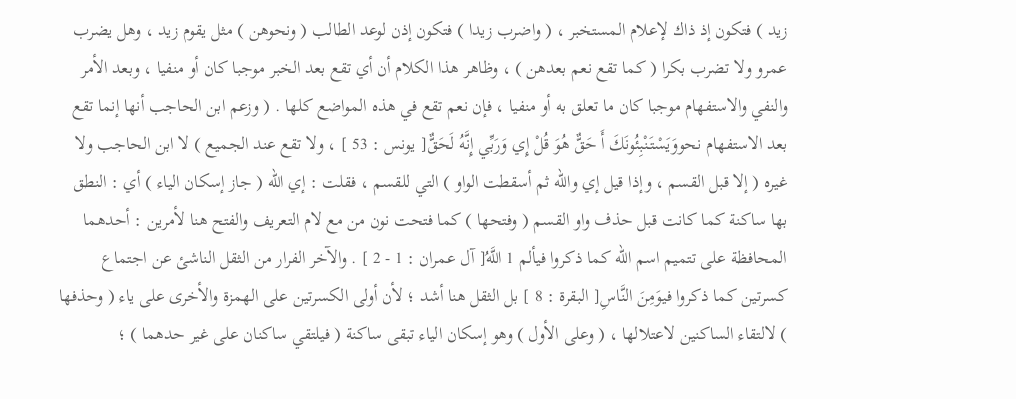زيد ) فتكون إذ ذاك لإعلام المستخبر ، ( واضرب زيدا ) فتكون إذن لوعد الطالب ( ونحوهن ) مثل يقوم زيد ، وهل يضرب عمرو ولا تضرب بكرا ( كما تقع نعم بعدهن ) ، وظاهر هذا الكلام أن أي تقع بعد الخبر موجبا كان أو منفيا ، وبعد الأمر والنفي والاستفهام موجبا كان ما تعلق به أو منفيا ، فإن نعم تقع في هذه المواضع كلها . ( وزعم ابن الحاجب أنها إنما تقع بعد الاستفهام نحووَيَسْتَنْبِئُونَكَ أَ حَقٌّ هُوَ قُلْ إِي وَرَبِّي إِنَّهُ لَحَقٌّ[ يونس : 53 ] ، ولا تقع عند الجميع ) لا ابن الحاجب ولا غيره ( إلا قبل القسم ، وإذا قيل إي واللّه ثم أسقطت الواو ) التي للقسم ، فقلت : إي اللّه ( جاز إسكان الياء ) أي : النطق بها ساكنة كما كانت قبل حذف واو القسم ( وفتحها ) كما فتحت نون من مع لام التعريف والفتح هنا لأمرين : أحدهما المحافظة على تتميم اسم اللّه كما ذكروا فيألم 1 اللَّهُ[ آل عمران : 1 - 2 ] . والآخر الفرار من الثقل الناشئ عن اجتماع كسرتين كما ذكروا فيوَمِنَ النَّاسِ[ البقرة : 8 ] بل الثقل هنا أشد ؛ لأن أولى الكسرتين على الهمزة والأخرى على ياء ( وحذفها ) لالتقاء الساكنين لاعتلالها ، ( وعلى الأول ) وهو إسكان الياء تبقى ساكنة ( فيلتقي ساكنان على غير حدهما ) ؛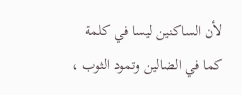لأن الساكنين ليسا في كلمة كما في الضالين وتمود الثوب ،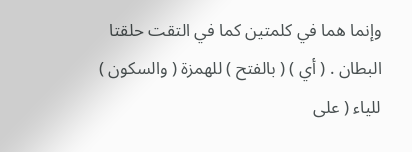وإنما هما في كلمتين كما في التقت حلقتا البطان . ( أي ) ( بالفتح ) للهمزة ( والسكون ) للياء ( على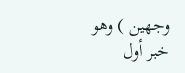وجهين ) وهو خبر أول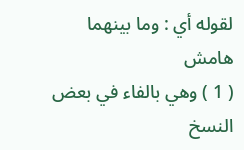لقوله أي : وما بينهما
هامش
( 1 ) وهي بالفاء في بعض النسخ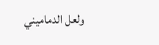ولعل الدماميني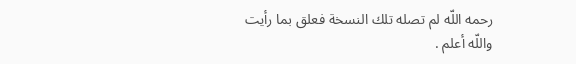رحمه اللّه لم تصله تلك النسخة فعلق بما رأيت واللّه أعلم .